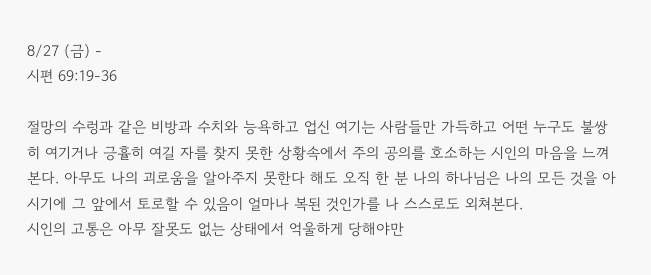8/27 (금) -
시편 69:19-36

절망의 수렁과 같은 비방과 수치와 능욕하고 업신 여기는 사람들만 가득하고 어떤 누구도 불쌍히 여기거나 긍휼히 여길 자를 찾지 못한 상황속에서 주의 공의를 호소하는 시인의 마음을 느껴본다. 아무도 나의 괴로움을 알아주지 못한다 해도 오직 한 분 나의 하나님은 나의 모든 것을 아시기에 그 앞에서 토로할 수 있음이 얼마나 복된 것인가를 나 스스로도 외쳐본다.
시인의 고통은 아무 잘못도 없는 상태에서 억울하게 당해야만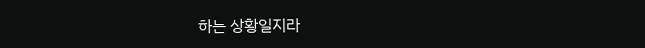하는 상황일지라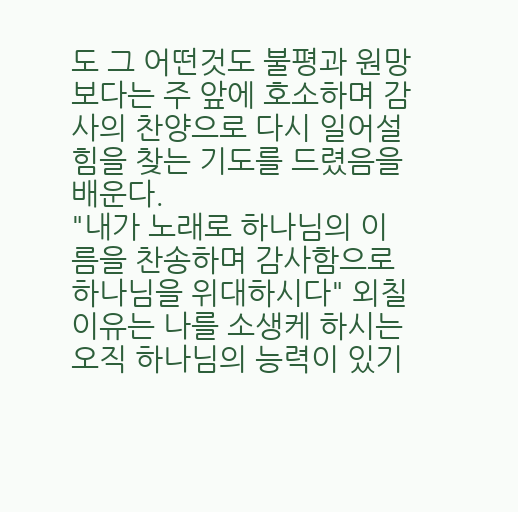도 그 어떤것도 불평과 원망 보다는 주 앞에 호소하며 감사의 찬양으로 다시 일어설 힘을 찾는 기도를 드렸음을 배운다.
"내가 노래로 하나님의 이름을 찬송하며 감사함으로 하나님을 위대하시다" 외칠 이유는 나를 소생케 하시는 오직 하나님의 능력이 있기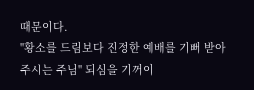때문이다.
"황소를 드림보다 진정한 예배를 기뻐 받아 주시는 주님" 되심을 기꺼이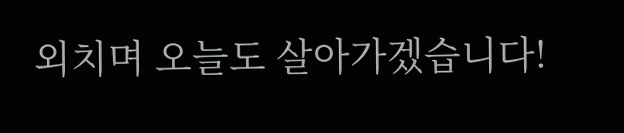외치며 오늘도 살아가겠습니다!